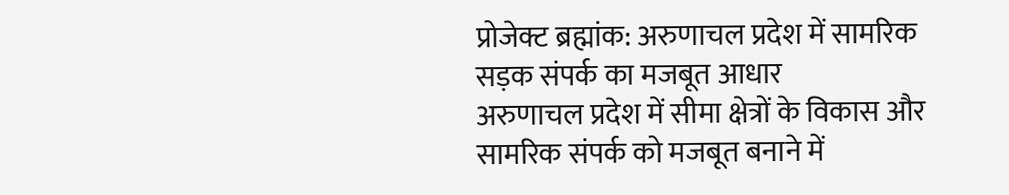प्रोजेक्ट ब्रह्मांक: अरुणाचल प्रदेश में सामरिक सड़क संपर्क का मजबूत आधार
अरुणाचल प्रदेश में सीमा क्षेत्रों के विकास और सामरिक संपर्क को मजबूत बनाने में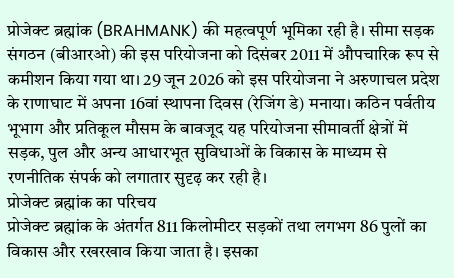प्रोजेक्ट ब्रह्मांक (BRAHMANK) की महत्वपूर्ण भूमिका रही है। सीमा सड़क संगठन (बीआरओ) की इस परियोजना को दिसंबर 2011 में औपचारिक रूप से कमीशन किया गया था। 29 जून 2026 को इस परियोजना ने अरुणाचल प्रदेश के राणाघाट में अपना 16वां स्थापना दिवस (रेजिंग डे) मनाया। कठिन पर्वतीय भूभाग और प्रतिकूल मौसम के बावजूद यह परियोजना सीमावर्ती क्षेत्रों में सड़क, पुल और अन्य आधारभूत सुविधाओं के विकास के माध्यम से रणनीतिक संपर्क को लगातार सुदृढ़ कर रही है।
प्रोजेक्ट ब्रह्मांक का परिचय
प्रोजेक्ट ब्रह्मांक के अंतर्गत 811 किलोमीटर सड़कों तथा लगभग 86 पुलों का विकास और रखरखाव किया जाता है। इसका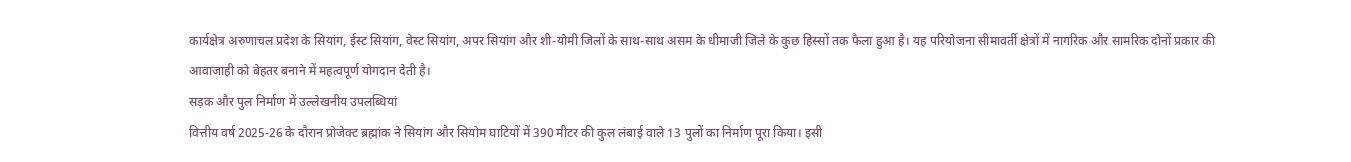कार्यक्षेत्र अरुणाचल प्रदेश के सियांग, ईस्ट सियांग, वेस्ट सियांग, अपर सियांग और शी-योमी जिलों के साथ-साथ असम के धीमाजी जिले के कुछ हिस्सों तक फैला हुआ है। यह परियोजना सीमावर्ती क्षेत्रों में नागरिक और सामरिक दोनों प्रकार की आवाजाही को बेहतर बनाने में महत्वपूर्ण योगदान देती है।
सड़क और पुल निर्माण में उल्लेखनीय उपलब्धियां
वित्तीय वर्ष 2025-26 के दौरान प्रोजेक्ट ब्रह्मांक ने सियांग और सियोम घाटियों में 390 मीटर की कुल लंबाई वाले 13 पुलों का निर्माण पूरा किया। इसी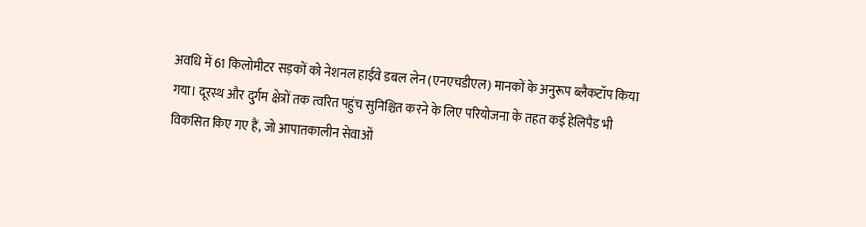अवधि में 61 किलोमीटर सड़कों को नेशनल हाईवे डबल लेन (एनएचडीएल) मानकों के अनुरूप ब्लैकटॉप किया गया। दूरस्थ और दुर्गम क्षेत्रों तक त्वरित पहुंच सुनिश्चित करने के लिए परियोजना के तहत कई हेलिपैड भी विकसित किए गए हैं, जो आपातकालीन सेवाओं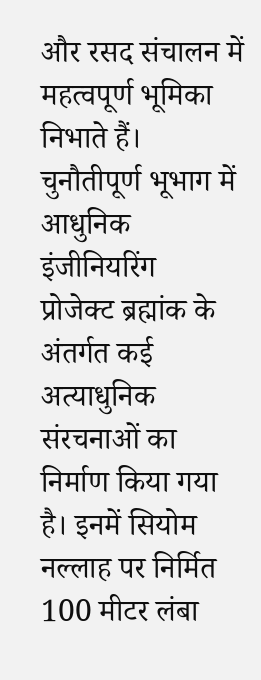और रसद संचालन में महत्वपूर्ण भूमिका निभाते हैं।
चुनौतीपूर्ण भूभाग में आधुनिक इंजीनियरिंग
प्रोजेक्ट ब्रह्मांक के अंतर्गत कई अत्याधुनिक संरचनाओं का निर्माण किया गया है। इनमें सियोम नल्लाह पर निर्मित 100 मीटर लंबा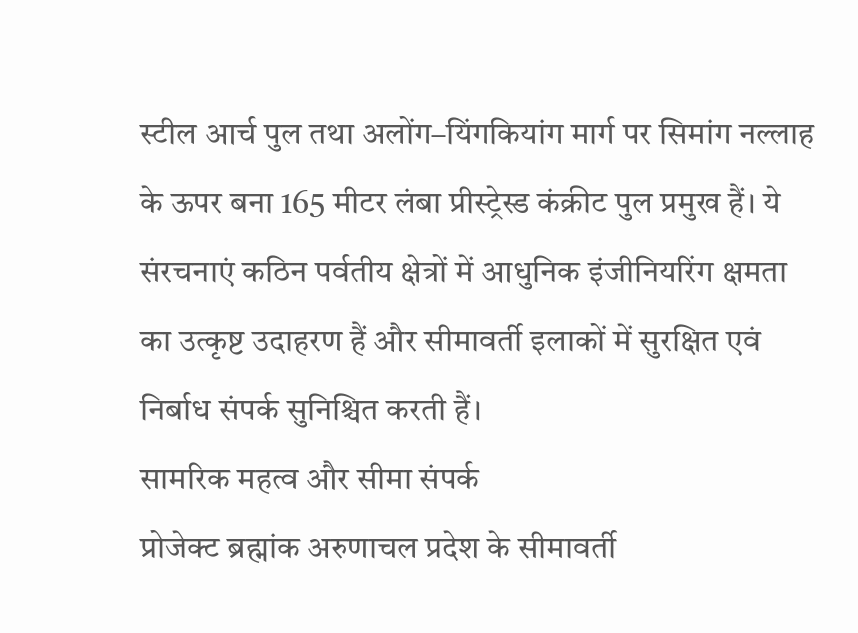स्टील आर्च पुल तथा अलोंग–यिंगकियांग मार्ग पर सिमांग नल्लाह के ऊपर बना 165 मीटर लंबा प्रीस्ट्रेस्ड कंक्रीट पुल प्रमुख हैं। ये संरचनाएं कठिन पर्वतीय क्षेत्रों में आधुनिक इंजीनियरिंग क्षमता का उत्कृष्ट उदाहरण हैं और सीमावर्ती इलाकों में सुरक्षित एवं निर्बाध संपर्क सुनिश्चित करती हैं।
सामरिक महत्व और सीमा संपर्क
प्रोजेक्ट ब्रह्मांक अरुणाचल प्रदेश के सीमावर्ती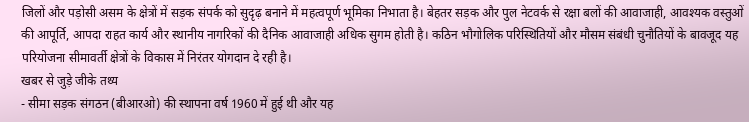जिलों और पड़ोसी असम के क्षेत्रों में सड़क संपर्क को सुदृढ़ बनाने में महत्वपूर्ण भूमिका निभाता है। बेहतर सड़क और पुल नेटवर्क से रक्षा बलों की आवाजाही, आवश्यक वस्तुओं की आपूर्ति, आपदा राहत कार्य और स्थानीय नागरिकों की दैनिक आवाजाही अधिक सुगम होती है। कठिन भौगोलिक परिस्थितियों और मौसम संबंधी चुनौतियों के बावजूद यह परियोजना सीमावर्ती क्षेत्रों के विकास में निरंतर योगदान दे रही है।
खबर से जुड़े जीके तथ्य
- सीमा सड़क संगठन (बीआरओ) की स्थापना वर्ष 1960 में हुई थी और यह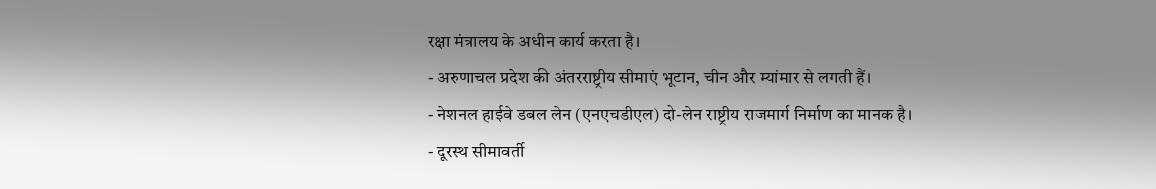रक्षा मंत्रालय के अधीन कार्य करता है।
- अरुणाचल प्रदेश की अंतरराष्ट्रीय सीमाएं भूटान, चीन और म्यांमार से लगती हैं।
- नेशनल हाईवे डबल लेन (एनएचडीएल) दो-लेन राष्ट्रीय राजमार्ग निर्माण का मानक है।
- दूरस्थ सीमावर्ती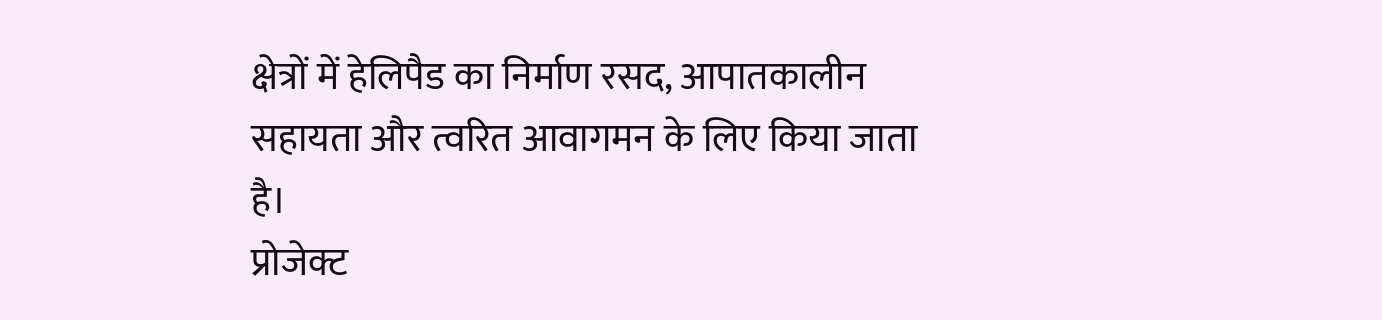क्षेत्रों में हेलिपैड का निर्माण रसद, आपातकालीन सहायता और त्वरित आवागमन के लिए किया जाता है।
प्रोजेक्ट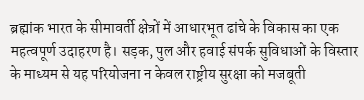ब्रह्मांक भारत के सीमावर्ती क्षेत्रों में आधारभूत ढांचे के विकास का एक महत्वपूर्ण उदाहरण है। सड़क, पुल और हवाई संपर्क सुविधाओं के विस्तार के माध्यम से यह परियोजना न केवल राष्ट्रीय सुरक्षा को मजबूती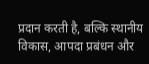प्रदान करती है, बल्कि स्थानीय विकास, आपदा प्रबंधन और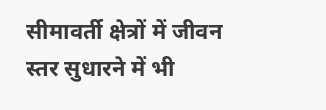सीमावर्ती क्षेत्रों में जीवन स्तर सुधारने में भी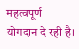महत्वपूर्ण योगदान दे रही है।